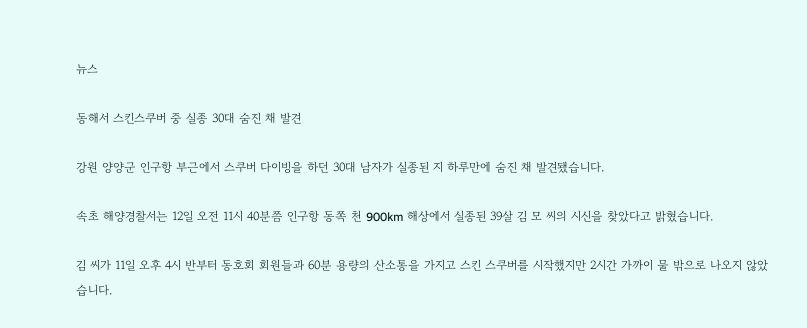뉴스

동해서 스킨스쿠버 중 실종 30대 숨진 채 발견

강원 양양군 인구항 부근에서 스쿠버 다이빙을 하던 30대 남자가 실종된 지 하루만에 숨진 채 발견됐습니다.

속초 해양경찰서는 12일 오전 11시 40분쯤 인구항 동쪽 천 900km 해상에서 실종된 39살 김 모 씨의 시신을 찾았다고 밝혔습니다.

김 씨가 11일 오후 4시 반부터 동호회 회원들과 60분 용량의 산소통을 가지고 스킨 스쿠버를 시작했지만 2시간 가까이 물 밖으로 나오지 않았습니다.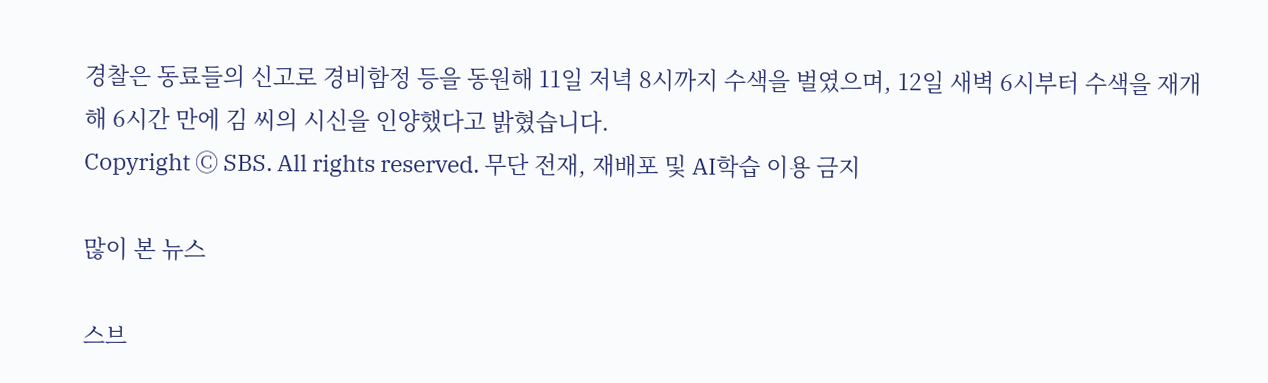경찰은 동료들의 신고로 경비함정 등을 동원해 11일 저녁 8시까지 수색을 벌였으며, 12일 새벽 6시부터 수색을 재개해 6시간 만에 김 씨의 시신을 인양했다고 밝혔습니다.
Copyright Ⓒ SBS. All rights reserved. 무단 전재, 재배포 및 AI학습 이용 금지

많이 본 뉴스

스브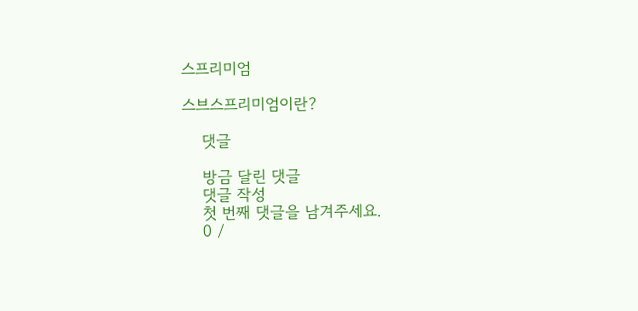스프리미엄

스브스프리미엄이란?

    댓글

    방금 달린 댓글
    댓글 작성
    첫 번째 댓글을 남겨주세요.
    0 /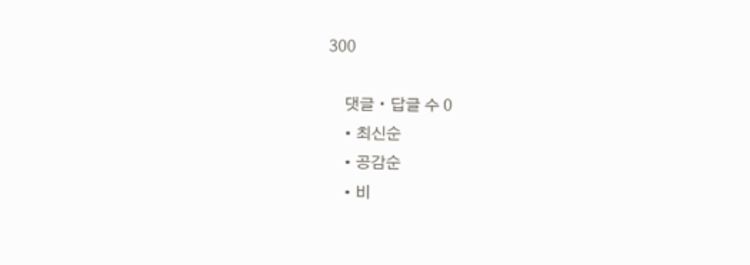300

    댓글 ∙ 답글 수 0
    • 최신순
    • 공감순
    • 비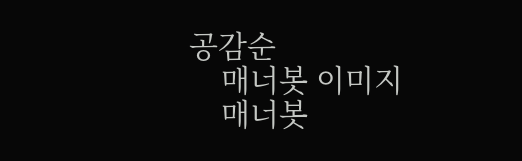공감순
    매너봇 이미지
    매너봇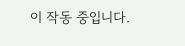이 작동 중입니다.